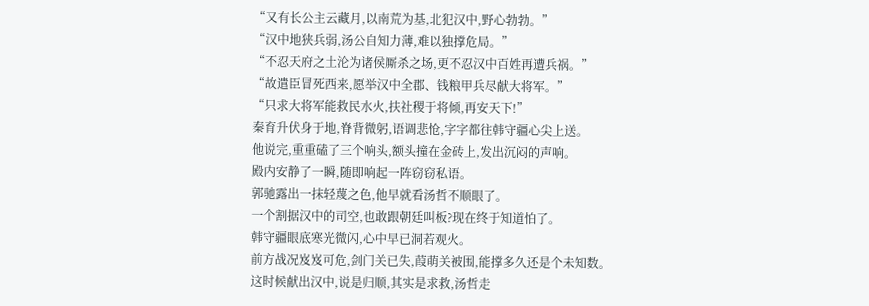“又有长公主云藏月,以南荒为基,北犯汉中,野心勃勃。”
“汉中地狭兵弱,汤公自知力薄,难以独撑危局。”
“不忍天府之土沦为诸侯厮杀之场,更不忍汉中百姓再遭兵祸。”
“故遣臣冒死西来,愿举汉中全郡、钱粮甲兵尽献大将军。”
“只求大将军能救民水火,扶社稷于将倾,再安天下!”
秦育升伏身于地,脊背微躬,语调悲怆,字字都往韩守疆心尖上送。
他说完,重重磕了三个响头,额头撞在金砖上,发出沉闷的声响。
殿内安静了一瞬,随即响起一阵窃窃私语。
郭驰露出一抹轻蔑之色,他早就看汤哲不顺眼了。
一个割据汉中的司空,也敢跟朝廷叫板?现在终于知道怕了。
韩守疆眼底寒光微闪,心中早已洞若观火。
前方战况岌岌可危,剑门关已失,葭萌关被围,能撑多久还是个未知数。
这时候献出汉中,说是归顺,其实是求救,汤哲走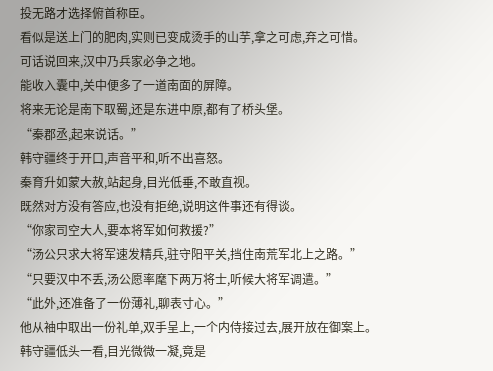投无路才选择俯首称臣。
看似是送上门的肥肉,实则已变成烫手的山芋,拿之可虑,弃之可惜。
可话说回来,汉中乃兵家必争之地。
能收入囊中,关中便多了一道南面的屏障。
将来无论是南下取蜀,还是东进中原,都有了桥头堡。
“秦郡丞,起来说话。”
韩守疆终于开口,声音平和,听不出喜怒。
秦育升如蒙大赦,站起身,目光低垂,不敢直视。
既然对方没有答应,也没有拒绝,说明这件事还有得谈。
“你家司空大人,要本将军如何救援?”
“汤公只求大将军速发精兵,驻守阳平关,挡住南荒军北上之路。”
“只要汉中不丢,汤公愿率麾下两万将士,听候大将军调遣。”
“此外,还准备了一份薄礼,聊表寸心。”
他从袖中取出一份礼单,双手呈上,一个内侍接过去,展开放在御案上。
韩守疆低头一看,目光微微一凝,竟是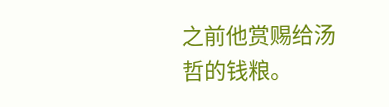之前他赏赐给汤哲的钱粮。